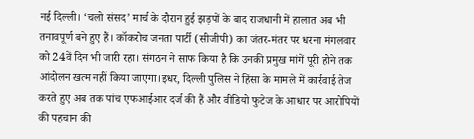नई दिल्ली। ‘चलो संसद’ मार्च के दौरान हुई झड़पों के बाद राजधानी में हालात अब भी तनावपूर्ण बने हुए हैं। कॉकरोच जनता पार्टी (सीजीपी) का जंतर-मंतर पर धरना मंगलवार को 24वें दिन भी जारी रहा। संगठन ने साफ किया है कि उनकी प्रमुख मांगें पूरी होने तक आंदोलन खत्म नहीं किया जाएगा।इधर, दिल्ली पुलिस ने हिंसा के मामले में कार्रवाई तेज करते हुए अब तक पांच एफआईआर दर्ज की हैं और वीडियो फुटेज के आधार पर आरोपियों की पहचान की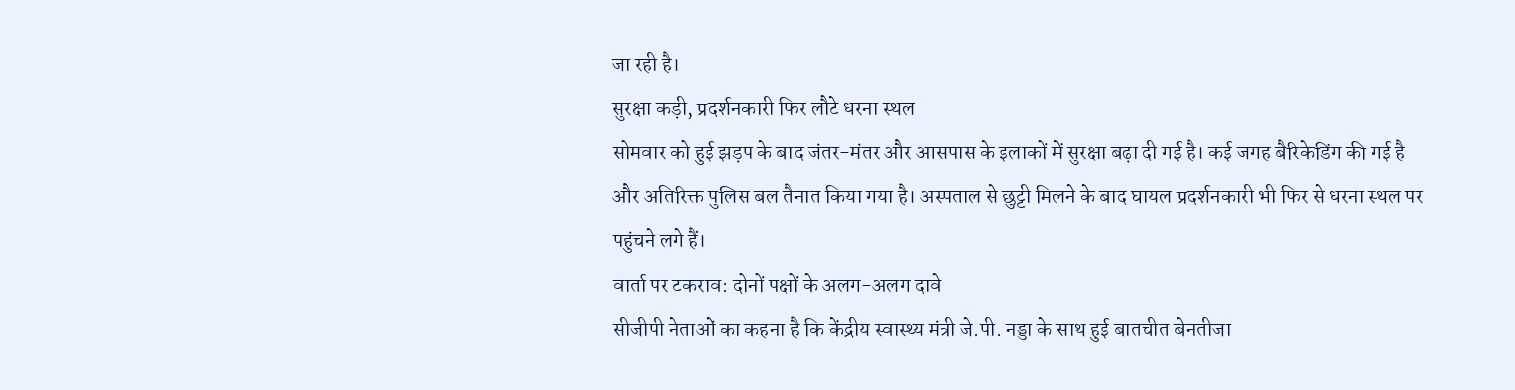जा रही है।
सुरक्षा कड़ी, प्रदर्शनकारी फिर लौटे धरना स्थल
सोमवार को हुई झड़प के बाद जंतर-मंतर और आसपास के इलाकों में सुरक्षा बढ़ा दी गई है। कई जगह बैरिकेडिंग की गई है और अतिरिक्त पुलिस बल तैनात किया गया है। अस्पताल से छुट्टी मिलने के बाद घायल प्रदर्शनकारी भी फिर से धरना स्थल पर पहुंचने लगे हैं।
वार्ता पर टकराव: दोनों पक्षों के अलग-अलग दावे
सीजीपी नेताओं का कहना है कि केंद्रीय स्वास्थ्य मंत्री जे.पी. नड्डा के साथ हुई बातचीत बेनतीजा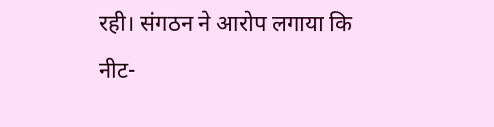रही। संगठन ने आरोप लगाया कि नीट-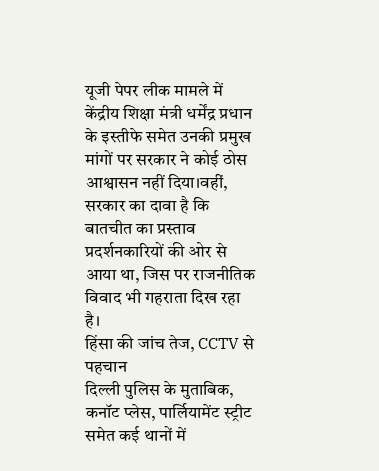यूजी पेपर लीक मामले में केंद्रीय शिक्षा मंत्री धर्मेंद्र प्रधान के इस्तीफे समेत उनकी प्रमुख मांगों पर सरकार ने कोई ठोस आश्वासन नहीं दिया।वहीं, सरकार का दावा है कि बातचीत का प्रस्ताव प्रदर्शनकारियों की ओर से आया था, जिस पर राजनीतिक विवाद भी गहराता दिख रहा है।
हिंसा की जांच तेज, CCTV से पहचान
दिल्ली पुलिस के मुताबिक, कनॉट प्लेस, पार्लियामेंट स्ट्रीट समेत कई थानों में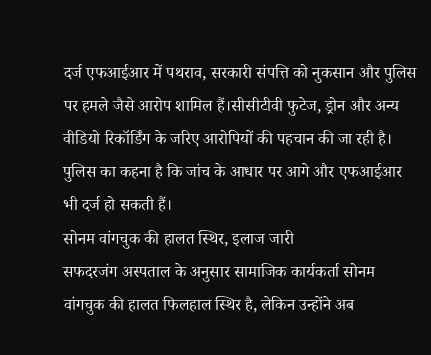दर्ज एफआईआर में पथराव, सरकारी संपत्ति को नुकसान और पुलिस पर हमले जैसे आरोप शामिल हैं।सीसीटीवी फुटेज, ड्रोन और अन्य वीडियो रिकॉर्डिंग के जरिए आरोपियों की पहचान की जा रही है। पुलिस का कहना है कि जांच के आधार पर आगे और एफआईआर भी दर्ज हो सकती हैं।
सोनम वांगचुक की हालत स्थिर, इलाज जारी
सफदरजंग अस्पताल के अनुसार सामाजिक कार्यकर्ता सोनम वांगचुक की हालत फिलहाल स्थिर है, लेकिन उन्होंने अब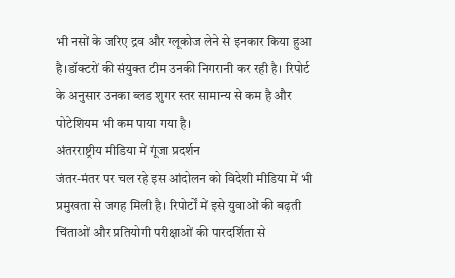भी नसों के जरिए द्रव और ग्लूकोज लेने से इनकार किया हुआ है।डॉक्टरों की संयुक्त टीम उनकी निगरानी कर रही है। रिपोर्ट के अनुसार उनका ब्लड शुगर स्तर सामान्य से कम है और पोटेशियम भी कम पाया गया है।
अंतरराष्ट्रीय मीडिया में गूंजा प्रदर्शन
जंतर-मंतर पर चल रहे इस आंदोलन को विदेशी मीडिया में भी प्रमुखता से जगह मिली है। रिपोर्टों में इसे युवाओं की बढ़ती चिंताओं और प्रतियोगी परीक्षाओं की पारदर्शिता से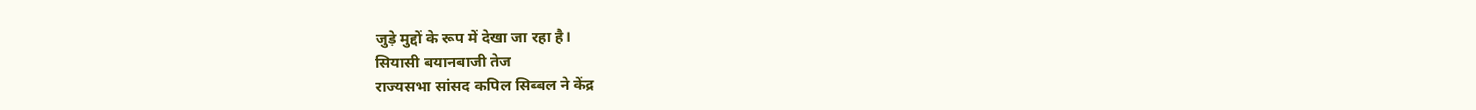जुड़े मुद्दों के रूप में देखा जा रहा है।
सियासी बयानबाजी तेज
राज्यसभा सांसद कपिल सिब्बल ने केंद्र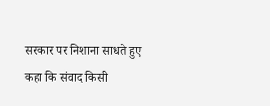सरकार पर निशाना साधते हुए कहा कि संवाद किसी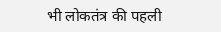भी लोकतंत्र की पहली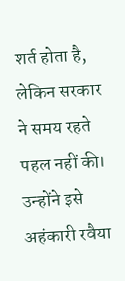शर्त होता है, लेकिन सरकार ने समय रहते पहल नहीं की। उन्होंने इसे अहंकारी रवैया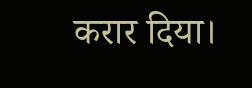करार दिया।